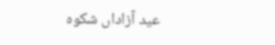عید آزاداں شکوہ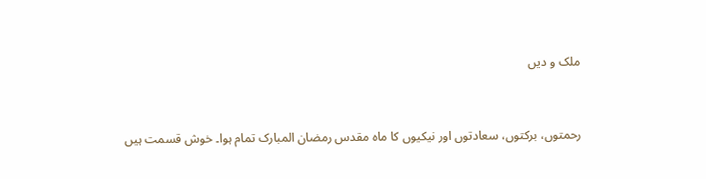ملک و دیں


رحمتوں، برکتوں، سعادتوں اور نیکیوں کا ماہ مقدس رمضان المبارک تمام ہوا۔ خوش قسمت ہیں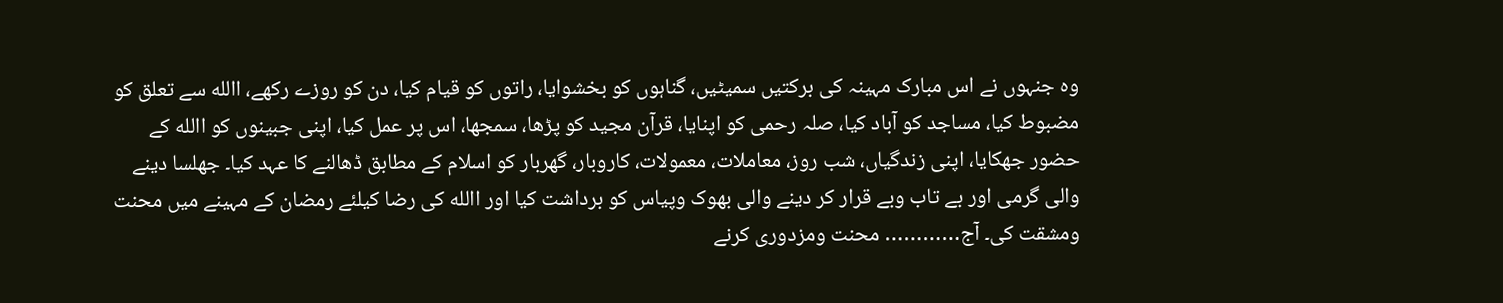وہ جنہوں نے اس مبارک مہینہ کی برکتیں سمیٹیں، گناہوں کو بخشوایا، راتوں کو قیام کیا، دن کو روزے رکھے، االله سے تعلق کو مضبوط کیا، مساجد کو آباد کیا، صلہ رحمی کو اپنایا، قرآن مجید کو پڑھا، سمجھا، اس پر عمل کیا، اپنی جبینوں کو االله کے حضور جھکایا، اپنی زندگیاں، شب روز، معاملات، معمولات، کاروبار، گھربار کو اسلام کے مطابق ڈھالنے کا عہد کیا۔ جھلسا دینے والی گرمی اور بے تاب وبے قرار کر دینے والی بھوک وپیاس کو برداشت کیا اور االله کی رضا کیلئے رمضان کے مہینے میں محنت ومشقت کی۔ آج………… محنت ومزدوری کرنے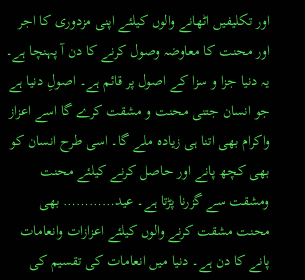اور تکلیفیں اٹھانے والوں کیلئے اپنی مزدوری کا اجر اور محنت کا معاوضہ وصول کرنے کا دن آ پہنچا ہے۔ یہ دنیا جزا و سزا کے اصول پر قائم ہے۔ اصولِ دنیا ہے جو انسان جتنی محنت و مشقت کرے گا اسے اعزاز واکرام بھی اتنا ہی زیادہ ملے گا۔ اسی طرح انسان کو بھی کچھ پانے اور حاصل کرنے کیلئے محنت ومشقت سے گزرنا پڑتا ہے۔ عید………… بھی محنت مشقت کرنے والوں کیلئے اعزازات وانعامات پانے کا دن ہے۔ دنیا میں انعامات کی تقسیم کی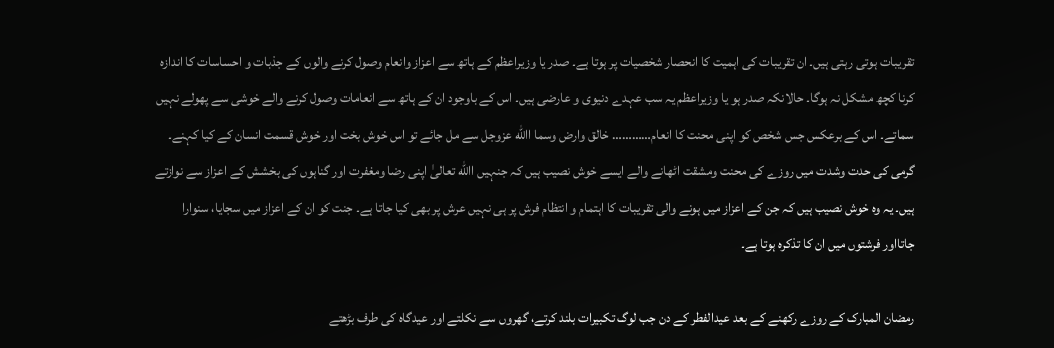تقریبات ہوتی رہتی ہیں۔ ان تقریبات کی اہمیت کا انحصار شخصیات پر ہوتا ہے۔ صدر یا وزیراعظم کے ہاتھ سے اعزاز وانعام وصول کرنے والوں کے جذبات و احساسات کا اندازہ کرنا کچھ مشکل نہ ہوگا۔ حالانکہ صدر ہو یا وزیراعظم یہ سب عہدے دنیوی و عارضی ہیں۔ اس کے باوجود ان کے ہاتھ سے انعامات وصول کرنے والے خوشی سے پھولے نہیں سماتے۔ اس کے برعکس جس شخص کو اپنی محنت کا انعام………… خالق وارض وسما االله عزوجل سے مل جائے تو اس خوش بخت اور خوش قسمت انسان کے کیا کہنے۔ گرمی کی حدت وشدت میں روزے کی محنت ومشقت اٹھانے والے ایسے خوش نصیب ہیں کہ جنہیں االله تعالیٰ اپنی رضا ومغفرت اور گناہوں کی بخشش کے اعزاز سے نوازتے ہیں۔ یہ وہ خوش نصیب ہیں کہ جن کے اعزاز میں ہونے والی تقریبات کا اہتمام و انتظام فرش پر ہی نہیں عرش پر بھی کیا جاتا ہے۔ جنت کو ان کے اعزاز میں سجایا، سنوارا جاتااور فرشتوں میں ان کا تذکرہ ہوتا ہے۔

رمضان المبارک کے روزے رکھنے کے بعد عیدالفطر کے دن جب لوگ تکبیرات بلند کرتے، گھروں سے نکلتے اور عیدگاہ کی طرف بڑھتے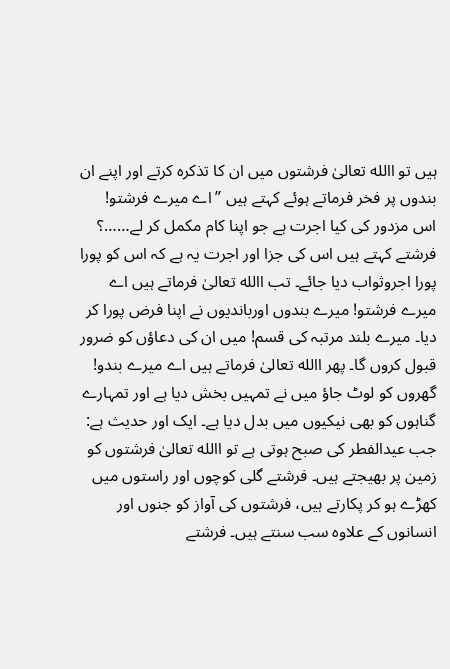ہیں تو االله تعالیٰ فرشتوں میں ان کا تذکرہ کرتے اور اپنے ان بندوں پر فخر فرماتے ہوئے کہتے ہیں ’’اے میرے فرشتو! اس مزدور کی کیا اجرت ہے جو اپنا کام مکمل کر لے……؟ فرشتے کہتے ہیں اس کی جزا اور اجرت یہ ہے کہ اس کو پورا پورا اجروثواب دیا جائے۔ تب االله تعالیٰ فرماتے ہیں اے میرے فرشتو! میرے بندوں اورباندیوں نے اپنا فرض پورا کر دیا۔ میرے بلند مرتبہ کی قسم! میں ان کی دعاؤں کو ضرور قبول کروں گا۔ پھر االله تعالیٰ فرماتے ہیں اے میرے بندو! گھروں کو لوٹ جاؤ میں نے تمہیں بخش دیا ہے اور تمہارے گناہوں کو بھی نیکیوں میں بدل دیا ہے۔ ایک اور حدیث ہے: جب عیدالفطر کی صبح ہوتی ہے تو االله تعالیٰ فرشتوں کو زمین پر بھیجتے ہیں۔ فرشتے گلی کوچوں اور راستوں میں کھڑے ہو کر پکارتے ہیں، فرشتوں کی آواز کو جنوں اور انسانوں کے علاوہ سب سنتے ہیں۔ فرشتے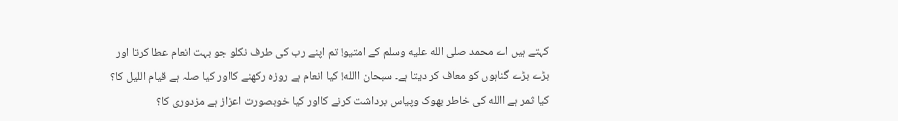کہتے ہیں اے محمد صلى الله عليه وسلم کے امتیو! تم اپنے رب کی طرف نکلو جو بہت انعام عطا کرتا اور بڑے بڑے گناہوں کو معاف کر دیتا ہے۔ سبحان االله! کیا انعام ہے روزہ رکھنے کااور کیا صلہ ہے قیام اللیل کا؟ کیا ثمر ہے االله کی خاطر بھوک وپیاس برداشت کرنے کااور کیا خوبصورت اعزاز ہے مزدوری کا؟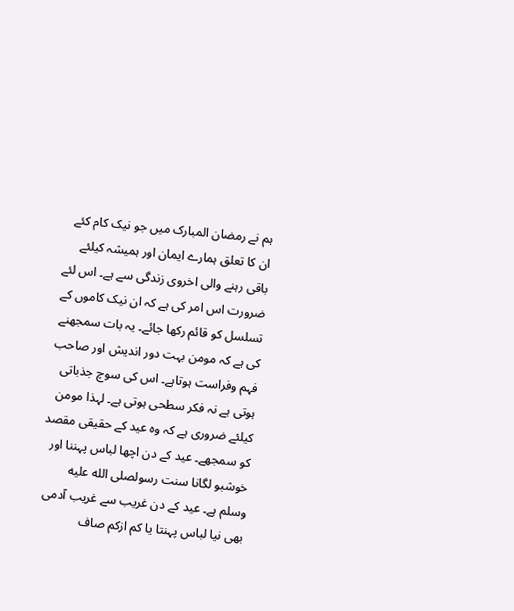ہم نے رمضان المبارک میں جو نیک کام کئے ان کا تعلق ہمارے ایمان اور ہمیشہ کیلئے باقی رہنے والی اخروی زندگی سے ہے۔ اس لئے ضرورت اس امر کی ہے کہ ان نیک کاموں کے تسلسل کو قائم رکھا جائے۔ یہ بات سمجھنے کی ہے کہ مومن بہت دور اندیش اور صاحب فہم وفراست ہوتاہے۔ اس کی سوچ جذباتی ہوتی ہے نہ فکر سطحی ہوتی ہے۔ لہذا مومن کیلئے ضروری ہے کہ وہ عید کے حقیقی مقصد کو سمجھے۔ عید کے دن اچھا لباس پہننا اور خوشبو لگانا سنت رسولصلى الله عليه وسلم ہے۔ عید کے دن غریب سے غریب آدمی بھی نیا لباس پہنتا یا کم ازکم صاف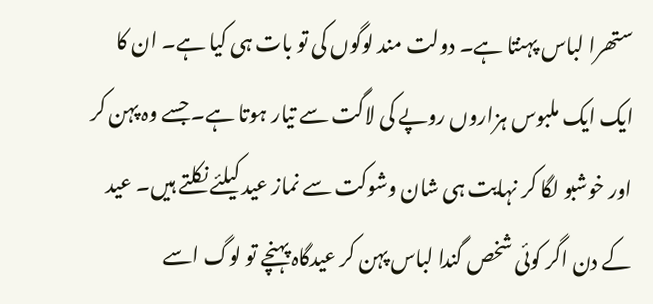ستھرا لباس پہنتا ہے۔ دولت مند لوگوں کی تو بات ہی کیا ہے۔ ان کا ایک ایک ملبوس ہزاروں روپے کی لاگت سے تیار ہوتا ہے۔ جسے وہ پہن کر اور خوشبو لگا کر نہایت ہی شان وشوکت سے نماز عید کیلئے نکلتے ہیں۔ عید کے دن اگر کوئی شخص گندا لباس پہن کر عیدگاہ پہنچے تو لوگ اسے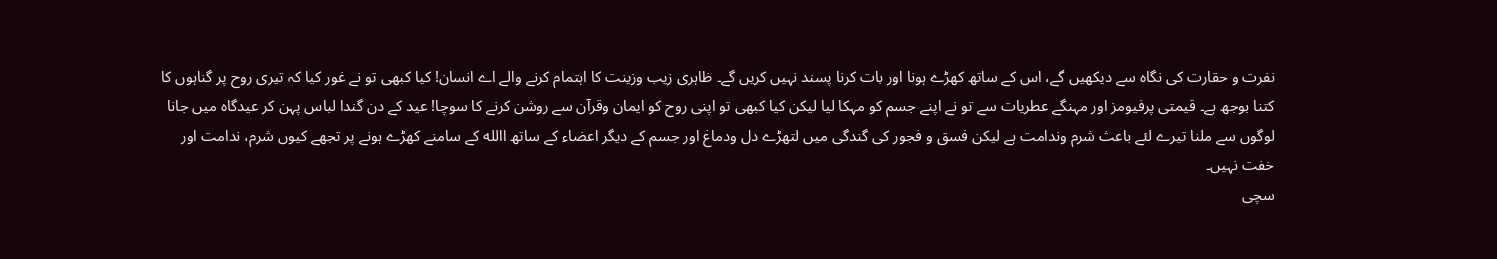نفرت و حقارت کی نگاہ سے دیکھیں گے، اس کے ساتھ کھڑے ہونا اور بات کرنا پسند نہیں کریں گے۔ ظاہری زیب وزینت کا اہتمام کرنے والے اے انسان! کیا کبھی تو نے غور کیا کہ تیری روح پر گناہوں کا کتنا بوجھ ہے۔ قیمتی پرفیومز اور مہنگے عطریات سے تو نے اپنے جسم کو مہکا لیا لیکن کیا کبھی تو اپنی روح کو ایمان وقرآن سے روشن کرنے کا سوچا! عید کے دن گندا لباس پہن کر عیدگاہ میں جانا لوگوں سے ملنا تیرے لئے باعث شرم وندامت ہے لیکن فسق و فجور کی گندگی میں لتھڑے دل ودماغ اور جسم کے دیگر اعضاء کے ساتھ االله کے سامنے کھڑے ہونے پر تجھے کیوں شرم، ندامت اور خفت نہیں۔
سچی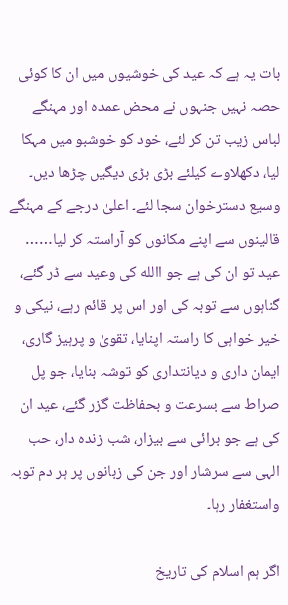بات یہ ہے کہ عید کی خوشیوں میں ان کا کوئی حصہ نہیں جنہوں نے محض عمدہ اور مہنگے لباس زیب تن کر لئے، خود کو خوشبو میں مہکا لیا، دکھلاوے کیلئے بڑی بڑی دیگیں چڑھا دیں۔ وسیع دسترخوان سجا لئے۔ اعلیٰ درجے کے مہنگے قالینوں سے اپنے مکانوں کو آراستہ کر لیا…… عید تو ان کی ہے جو االله کی وعید سے ڈر گئے، گناہوں سے توبہ کی اور اس پر قائم رہے، نیکی و خیر خواہی کا راستہ اپنایا، تقویٰ و پرہیز گاری، ایمان داری و دیانتداری کو توشہ بنایا، جو پل صراط سے بسرعت و بحفاظت گزر گئے، عید ان کی ہے جو برائی سے بیزار، شب زندہ دار، حب الہی سے سرشار اور جن کی زبانوں پر ہر دم توبہ واستغفار رہا۔

اگر ہم اسلام کی تاریخ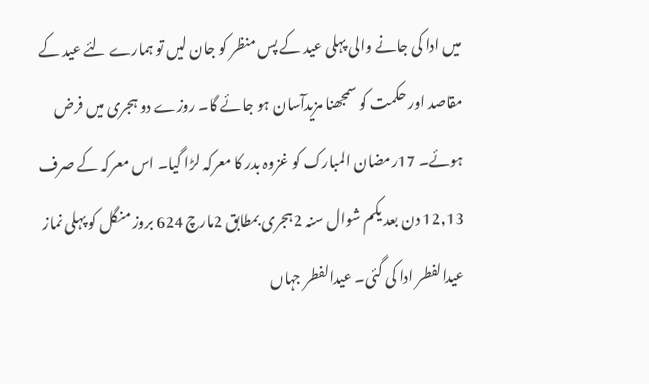میں ادا کی جانے والی پہلی عید کے پس منظر کو جان لیں تو ہمارے لئے عید کے مقاصد اور حکمت کو سمجھنا مزیدآسان ہو جائے گا۔ روزے دو ہجری میں فرض ہوئے۔ 17رمضان المبارک کو غزوہ بدر کا معرکہ لڑا گیا۔ اس معرکہ کے صرف 12,13 دن بعد یکم شوال سنہ 2ہجری بمطابق 2مارچ 624 بروز منگل کو پہلی نماز عیدالفطر ادا کی گئی۔ عیدالفطر جہاں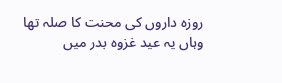روزہ داروں کی محنت کا صلہ تھا وہاں یہ عید غزوہ بدر میں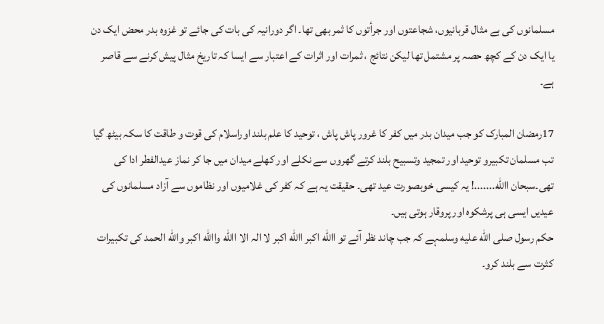مسلمانوں کی بے مثال قربانیوں، شجاعتوں اور جرأتوں کا ثمر بھی تھا۔ اگر دورانیہ کی بات کی جائے تو غزوہ بدر محض ایک دن یا ایک دن کے کچھ حصہ پر مشتمل تھا لیکن نتائج ، ثمرات اور اثرات کے اعتبار سے ایسا کہ تاریخ مثال پیش کرنے سے قاصر ہے۔

17رمضان المبارک کو جب میدان بدر میں کفر کا غرور پاش پاش ، توحید کا علم بلند اوراسلام کی قوت و طاقت کا سکہ بیٹھ گیا تب مسلمان تکبیرو توحید اور تمجید وتسبیح بلند کرتے گھروں سے نکلے اور کھلے میدان میں جا کر نماز عیدالفطر ادا کی تھی۔سبحان االله.......! یہ کیسی خوبصورت عید تھی۔ حقیقت یہ ہے کہ کفر کی غلامیوں اور نظاموں سے آزاد مسلمانوں کی عیدیں ایسی ہی پرشکوہ اور پروقار ہوتی ہیں۔
حکم رسول صلى الله عليه وسلمہے کہ جب چاند نظر آئے تو االله اکبر االله اکبر لا الہ الا االله واالله اکبر والله الحمد کی تکبیرات کثرت سے بلند کرو۔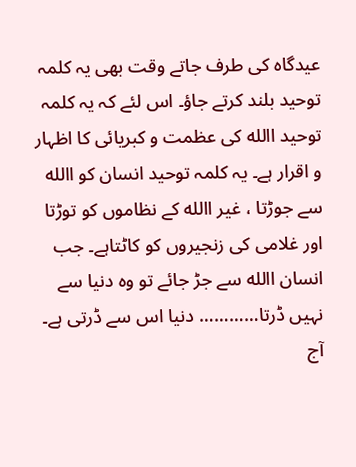عیدگاہ کی طرف جاتے وقت بھی یہ کلمہ توحید بلند کرتے جاؤ۔ اس لئے کہ یہ کلمہ توحید االله کی عظمت و کبریائی کا اظہار و اقرار ہے۔ یہ کلمہ توحید انسان کو االله سے جوڑتا ، غیر االله کے نظاموں کو توڑتا اور غلامی کی زنجیروں کو کاٹتاہے۔ جب انسان االله سے جڑ جائے تو وہ دنیا سے نہیں ڈرتا………… دنیا اس سے ڈرتی ہے۔ آج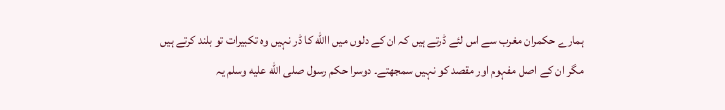ہمارے حکمران مغرب سے اس لئے ڈرتے ہیں کہ ان کے دلوں میں االله کا ڈر نہیں وہ تکبیرات تو بلند کرتے ہیں مگر ان کے اصل مفہوم اور مقصد کو نہیں سمجھتے۔ دوسرا حکم رسول صلى الله عليه وسلم یہ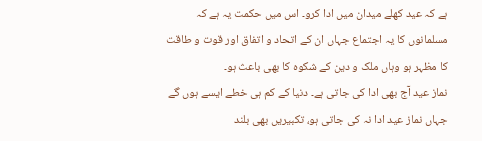ہے کہ عید کھلے میدان میں ادا کرو۔ اس میں حکمت یہ ہے کہ مسلمانوں کا یہ اجتماع جہاں ان کے اتحاد و اتفاق اور قوت و طاقت کا مظہر ہو وہاں ملک و دین کے شکوہ کا بھی باعث ہو۔
نماز عید آج بھی ادا کی جاتی ہے۔ دنیا کے کم ہی خطے ایسے ہوں گے جہاں نماز عید ادا نہ کی جاتی ہو، تکبیریں بھی بلند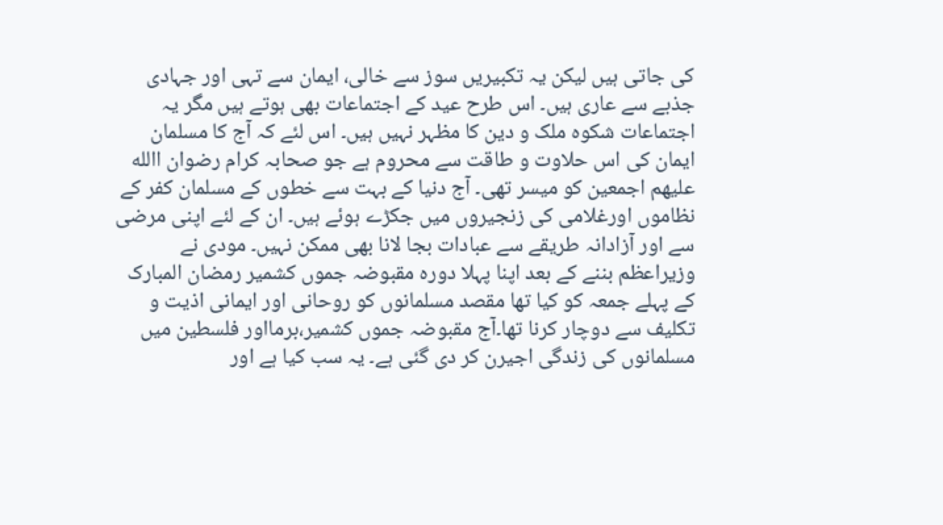کی جاتی ہیں لیکن یہ تکبیریں سوز سے خالی، ایمان سے تہی اور جہادی جذبے سے عاری ہیں۔ اس طرح عید کے اجتماعات بھی ہوتے ہیں مگر یہ اجتماعات شکوہ ملک و دین کا مظہر نہیں ہیں۔ اس لئے کہ آج کا مسلمان ایمان کی اس حلاوت و طاقت سے محروم ہے جو صحابہ کرام رضوان االله علیھم اجمعین کو میسر تھی۔ آج دنیا کے بہت سے خطوں کے مسلمان کفر کے نظاموں اورغلامی کی زنجیروں میں جکڑے ہوئے ہیں۔ ان کے لئے اپنی مرضی سے اور آزادانہ طریقے سے عبادات بجا لانا بھی ممکن نہیں۔ مودی نے وزیراعظم بننے کے بعد اپنا پہلا دورہ مقبوضہ جموں کشمیر رمضان المبارک کے پہلے جمعہ کو کیا تھا مقصد مسلمانوں کو روحانی اور ایمانی اذیت و تکلیف سے دوچار کرنا تھا۔آج مقبوضہ جموں کشمیر،برمااور فلسطین میں مسلمانوں کی زندگی اجیرن کر دی گئی ہے۔ یہ سب کیا ہے اور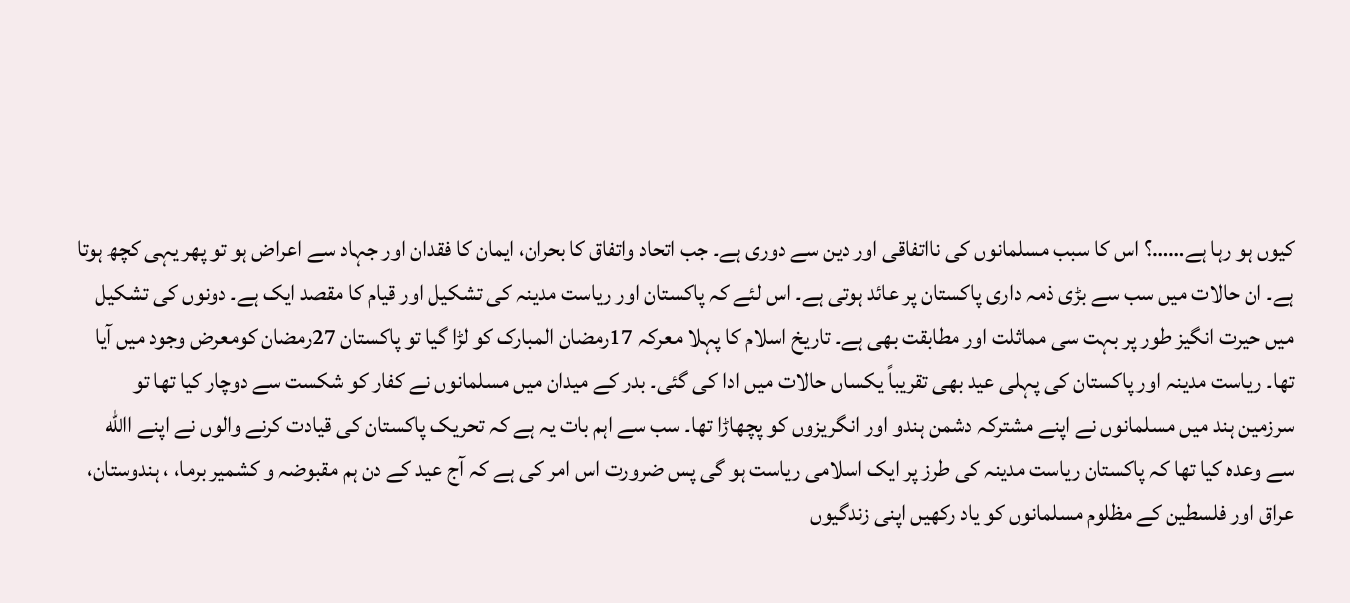کیوں ہو رہا ہے……؟ اس کا سبب مسلمانوں کی نااتفاقی اور دین سے دوری ہے۔ جب اتحاد واتفاق کا بحران، ایمان کا فقدان اور جہاد سے اعراض ہو تو پھر یہی کچھ ہوتا ہے۔ ان حالات میں سب سے بڑی ذمہ داری پاکستان پر عائد ہوتی ہے۔ اس لئے کہ پاکستان اور ریاست مدینہ کی تشکیل اور قیام کا مقصد ایک ہے۔ دونوں کی تشکیل میں حیرت انگیز طور پر بہت سی مماثلت اور مطابقت بھی ہے۔ تاریخ اسلام کا پہلا معرکہ 17رمضان المبارک کو لڑا گیا تو پاکستان 27رمضان کومعرض وجود میں آیا تھا۔ ریاست مدینہ اور پاکستان کی پہلی عید بھی تقریباً یکساں حالات میں ادا کی گئی۔ بدر کے میدان میں مسلمانوں نے کفار کو شکست سے دوچار کیا تھا تو سرزمین ہند میں مسلمانوں نے اپنے مشترکہ دشمن ہندو اور انگریزوں کو پچھاڑا تھا۔ سب سے اہم بات یہ ہے کہ تحریک پاکستان کی قیادت کرنے والوں نے اپنے االله سے وعدہ کیا تھا کہ پاکستان ریاست مدینہ کی طرز پر ایک اسلامی ریاست ہو گی پس ضرورت اس امر کی ہے کہ آج عید کے دن ہم مقبوضہ و کشمیر برما، ، ہندوستان، عراق اور فلسطین کے مظلوم مسلمانوں کو یاد رکھیں اپنی زندگیوں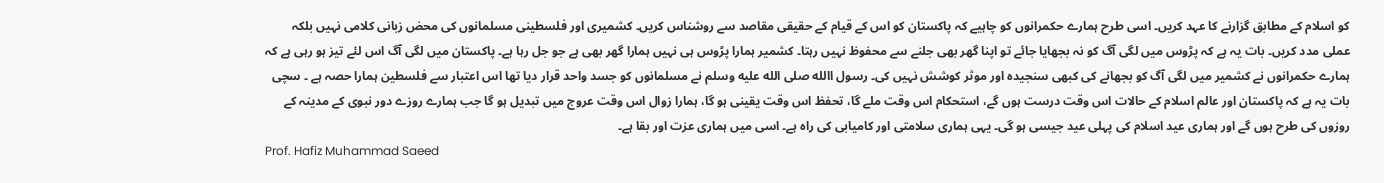کو اسلام کے مطابق گزارنے کا عہد کریں۔ اسی طرح ہمارے حکمرانوں کو چاہیے کہ پاکستان کو اس کے قیام کے حقیقی مقاصد سے روشناس کریں۔ کشمیری اور فلسطینی مسلمانوں کی محض زبانی کلامی نہیں بلکہ عملی مدد کریں۔ بات یہ ہے کہ پڑوس میں لگی آگ کو نہ بجھایا جائے تو اپنا گھر بھی جلنے سے محفوظ نہیں رہتا۔ کشمیر ہمارا پڑوس ہی نہیں ہمارا گھر بھی ہے جو جل رہا ہے۔ پاکستان میں لگی آگ اس لئے تیز ہو رہی ہے کہ ہمارے حکمرانوں نے کشمیر میں لگی آگ کو بجھانے کی کبھی سنجیدہ اور موثر کوشش نہیں کی۔ رسول االله صلى الله عليه وسلم نے مسلمانوں کو جسد واحد قرار دیا تھا اس اعتبار سے فلسطین ہمارا حصہ ہے ۔ سچی بات یہ ہے کہ پاکستان اور عالم اسلام کے حالات اس وقت درست ہوں گے، استحکام اس وقت ملے گا، تحفظ اس وقت یقینی ہو گا، ہمارا زوال اس وقت عروج میں تبدیل ہو گا جب ہمارے روزے دور نبوی کے مدینہ کے روزوں کی طرح ہوں گے اور ہماری عید اسلام کی پہلی عید جیسی ہو گی۔ یہی ہماری سلامتی اور کامیابی کی راہ ہے۔ اسی میں ہماری عزت اور بقا ہے۔
Prof. Hafiz Muhammad Saeed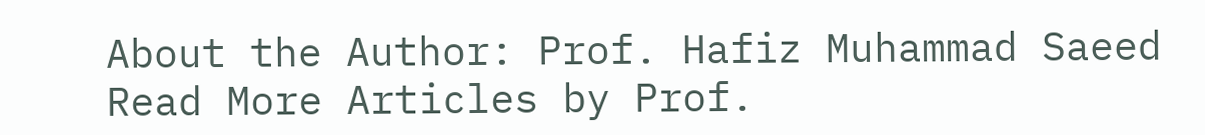About the Author: Prof. Hafiz Muhammad Saeed Read More Articles by Prof.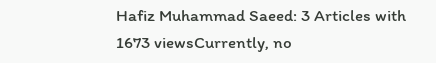Hafiz Muhammad Saeed: 3 Articles with 1673 viewsCurrently, no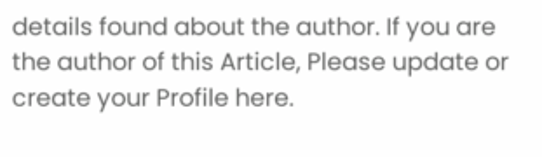details found about the author. If you are the author of this Article, Please update or create your Profile here.